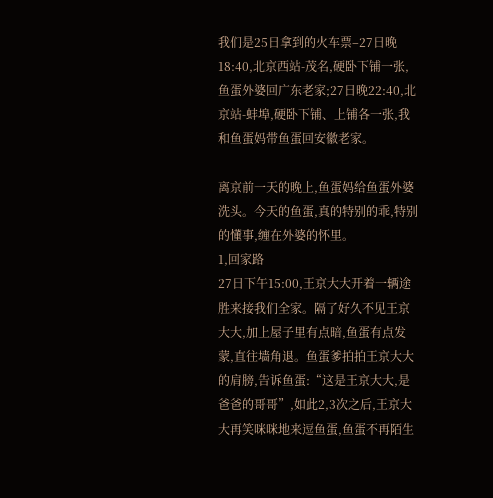我们是25日拿到的火车票–27日晚18:40,北京西站-茂名,硬卧下铺一张,鱼蛋外婆回广东老家;27日晚22:40,北京站-蚌埠,硬卧下铺、上铺各一张,我和鱼蛋妈带鱼蛋回安徽老家。

离京前一天的晚上,鱼蛋妈给鱼蛋外婆洗头。今天的鱼蛋,真的特别的乖,特别的懂事,缠在外婆的怀里。
1,回家路
27日下午15:00,王京大大开着一辆途胜来接我们全家。隔了好久不见王京大大,加上屋子里有点暗,鱼蛋有点发蒙,直往墙角退。鱼蛋爹拍拍王京大大的肩膀,告诉鱼蛋:“这是王京大大,是爸爸的哥哥”,如此2,3次之后,王京大大再笑咪咪地来逗鱼蛋,鱼蛋不再陌生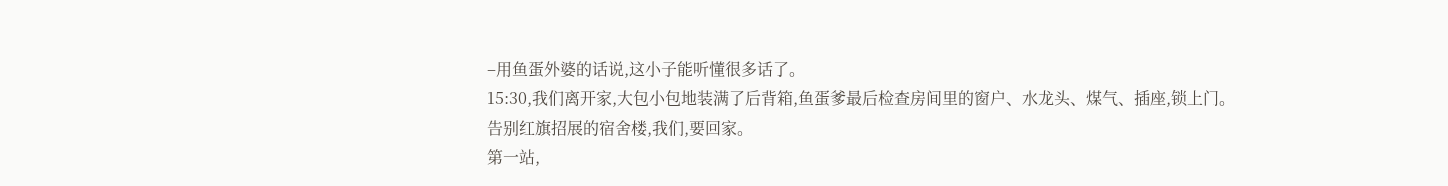–用鱼蛋外婆的话说,这小子能听懂很多话了。
15:30,我们离开家,大包小包地装满了后背箱,鱼蛋爹最后检查房间里的窗户、水龙头、煤气、插座,锁上门。
告别红旗招展的宿舍楼,我们,要回家。
第一站,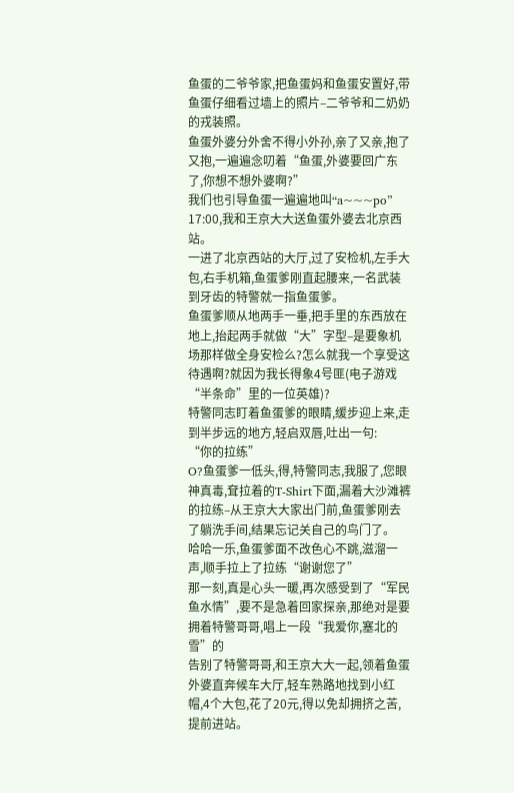鱼蛋的二爷爷家,把鱼蛋妈和鱼蛋安置好,带鱼蛋仔细看过墙上的照片–二爷爷和二奶奶的戎装照。
鱼蛋外婆分外舍不得小外孙,亲了又亲,抱了又抱,一遍遍念叨着“鱼蛋,外婆要回广东了,你想不想外婆啊?”
我们也引导鱼蛋一遍遍地叫“a~~~po”
17:00,我和王京大大送鱼蛋外婆去北京西站。
一进了北京西站的大厅,过了安检机,左手大包,右手机箱,鱼蛋爹刚直起腰来,一名武装到牙齿的特警就一指鱼蛋爹。
鱼蛋爹顺从地两手一垂,把手里的东西放在地上,抬起两手就做“大”字型–是要象机场那样做全身安检么?怎么就我一个享受这待遇啊?就因为我长得象4号匪(电子游戏“半条命”里的一位英雄)?
特警同志盯着鱼蛋爹的眼睛,缓步迎上来,走到半步远的地方,轻启双唇,吐出一句:
“你的拉练”
O?鱼蛋爹一低头,得,特警同志,我服了,您眼神真毒,耷拉着的T-Shirt下面,漏着大沙滩裤的拉练–从王京大大家出门前,鱼蛋爹刚去了躺洗手间,结果忘记关自己的鸟门了。
哈哈一乐,鱼蛋爹面不改色心不跳,滋溜一声,顺手拉上了拉练“谢谢您了”
那一刻,真是心头一暖,再次感受到了“军民鱼水情”,要不是急着回家探亲,那绝对是要拥着特警哥哥,唱上一段“我爱你,塞北的雪”的
告别了特警哥哥,和王京大大一起,领着鱼蛋外婆直奔候车大厅,轻车熟路地找到小红帽,4个大包,花了20元,得以免却拥挤之苦,提前进站。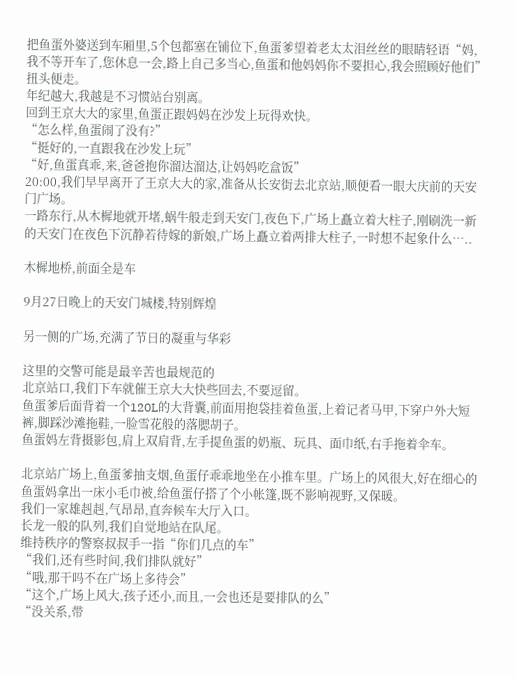把鱼蛋外婆送到车厢里,5个包都塞在铺位下,鱼蛋爹望着老太太泪丝丝的眼睛轻语“妈,我不等开车了,您休息一会,路上自己多当心,鱼蛋和他妈妈你不要担心,我会照顾好他们”扭头便走。
年纪越大,我越是不习惯站台别离。
回到王京大大的家里,鱼蛋正跟妈妈在沙发上玩得欢快。
“怎么样,鱼蛋闹了没有?”
“挺好的,一直跟我在沙发上玩”
“好,鱼蛋真乖,来,爸爸抱你溜达溜达,让妈妈吃盒饭”
20:00,我们早早离开了王京大大的家,准备从长安街去北京站,顺便看一眼大庆前的天安门广场。
一路东行,从木樨地就开堵,蜗牛般走到天安门,夜色下,广场上矗立着大柱子,刚刷洗一新的天安门在夜色下沉静若待嫁的新娘,广场上矗立着两排大柱子,一时想不起象什么…..

木樨地桥,前面全是车

9月27日晚上的天安门城楼,特别辉煌

另一侧的广场,充满了节日的凝重与华彩

这里的交警可能是最辛苦也最规范的
北京站口,我们下车就催王京大大快些回去,不要逗留。
鱼蛋爹后面背着一个120L的大背囊,前面用抱袋挂着鱼蛋,上着记者马甲,下穿户外大短裤,脚踩沙滩拖鞋,一脸雪花般的落腮胡子。
鱼蛋妈左背摄影包,肩上双肩背,左手提鱼蛋的奶瓶、玩具、面巾纸,右手拖着伞车。

北京站广场上,鱼蛋爹抽支烟,鱼蛋仔乖乖地坐在小推车里。广场上的风很大,好在细心的鱼蛋妈拿出一床小毛巾被,给鱼蛋仔搭了个小帐篷,既不影响视野,又保暖。
我们一家雄赳赳,气昂昂,直奔候车大厅入口。
长龙一般的队列,我们自觉地站在队尾。
维持秩序的警察叔叔手一指“你们几点的车”
“我们,还有些时间,我们排队就好”
“哦,那干吗不在广场上多待会”
“这个,广场上风大,孩子还小,而且,一会也还是要排队的么”
“没关系,带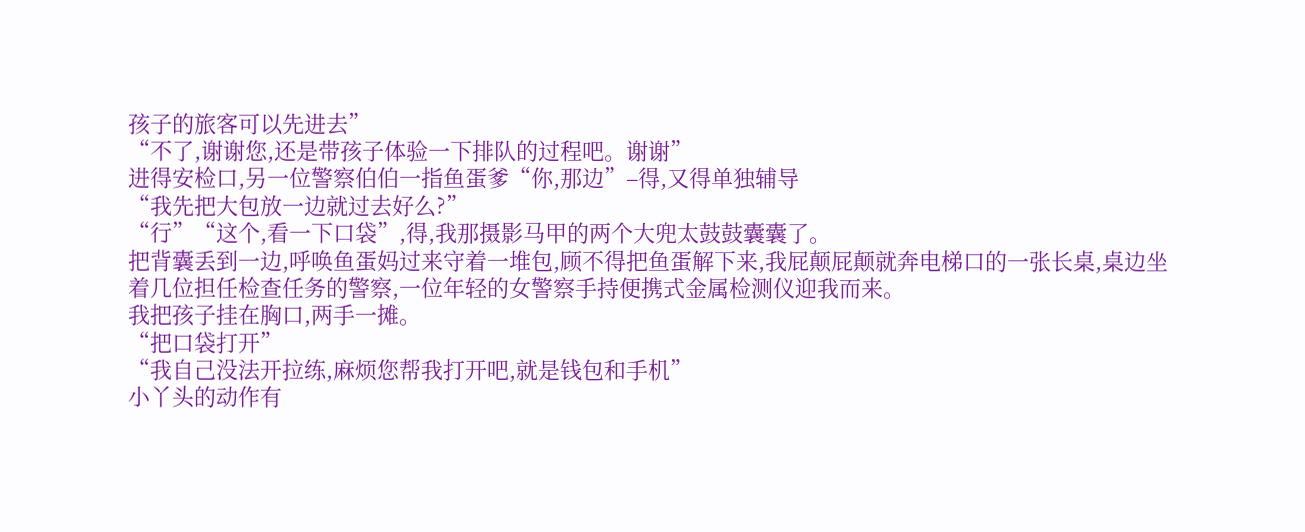孩子的旅客可以先进去”
“不了,谢谢您,还是带孩子体验一下排队的过程吧。谢谢”
进得安检口,另一位警察伯伯一指鱼蛋爹“你,那边”–得,又得单独辅导
“我先把大包放一边就过去好么?”
“行”“这个,看一下口袋”,得,我那摄影马甲的两个大兜太鼓鼓囊囊了。
把背囊丢到一边,呼唤鱼蛋妈过来守着一堆包,顾不得把鱼蛋解下来,我屁颠屁颠就奔电梯口的一张长桌,桌边坐着几位担任检查任务的警察,一位年轻的女警察手持便携式金属检测仪迎我而来。
我把孩子挂在胸口,两手一摊。
“把口袋打开”
“我自己没法开拉练,麻烦您帮我打开吧,就是钱包和手机”
小丫头的动作有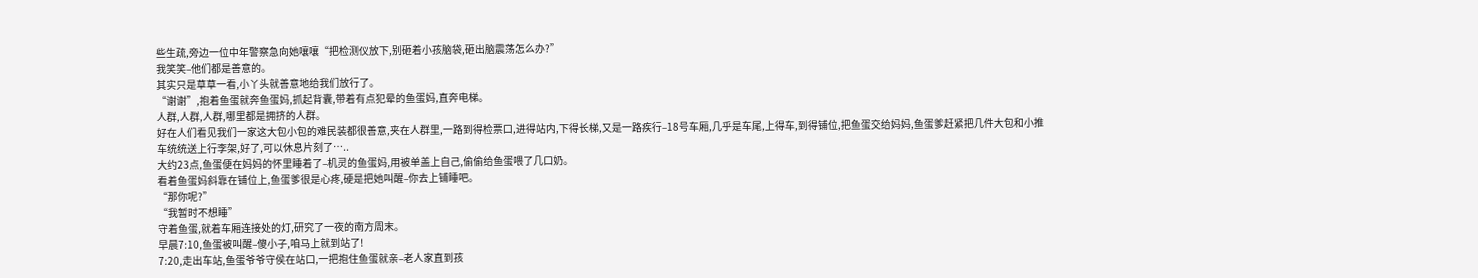些生疏,旁边一位中年警察急向她嚷嚷“把检测仪放下,别砸着小孩脑袋,砸出脑震荡怎么办?”
我笑笑–他们都是善意的。
其实只是草草一看,小丫头就善意地给我们放行了。
“谢谢”,抱着鱼蛋就奔鱼蛋妈,抓起背囊,带着有点犯晕的鱼蛋妈,直奔电梯。
人群,人群,人群,哪里都是拥挤的人群。
好在人们看见我们一家这大包小包的难民装都很善意,夹在人群里,一路到得检票口,进得站内,下得长梯,又是一路疾行–18号车厢,几乎是车尾,上得车,到得铺位,把鱼蛋交给妈妈,鱼蛋爹赶紧把几件大包和小推车统统送上行李架,好了,可以休息片刻了…..
大约23点,鱼蛋便在妈妈的怀里睡着了–机灵的鱼蛋妈,用被单盖上自己,偷偷给鱼蛋喂了几口奶。
看着鱼蛋妈斜靠在铺位上,鱼蛋爹很是心疼,硬是把她叫醒–你去上铺睡吧。
“那你呢?”
“我暂时不想睡”
守着鱼蛋,就着车厢连接处的灯,研究了一夜的南方周末。
早晨7:10,鱼蛋被叫醒–傻小子,咱马上就到站了!
7:20,走出车站,鱼蛋爷爷守侯在站口,一把抱住鱼蛋就亲–老人家直到孩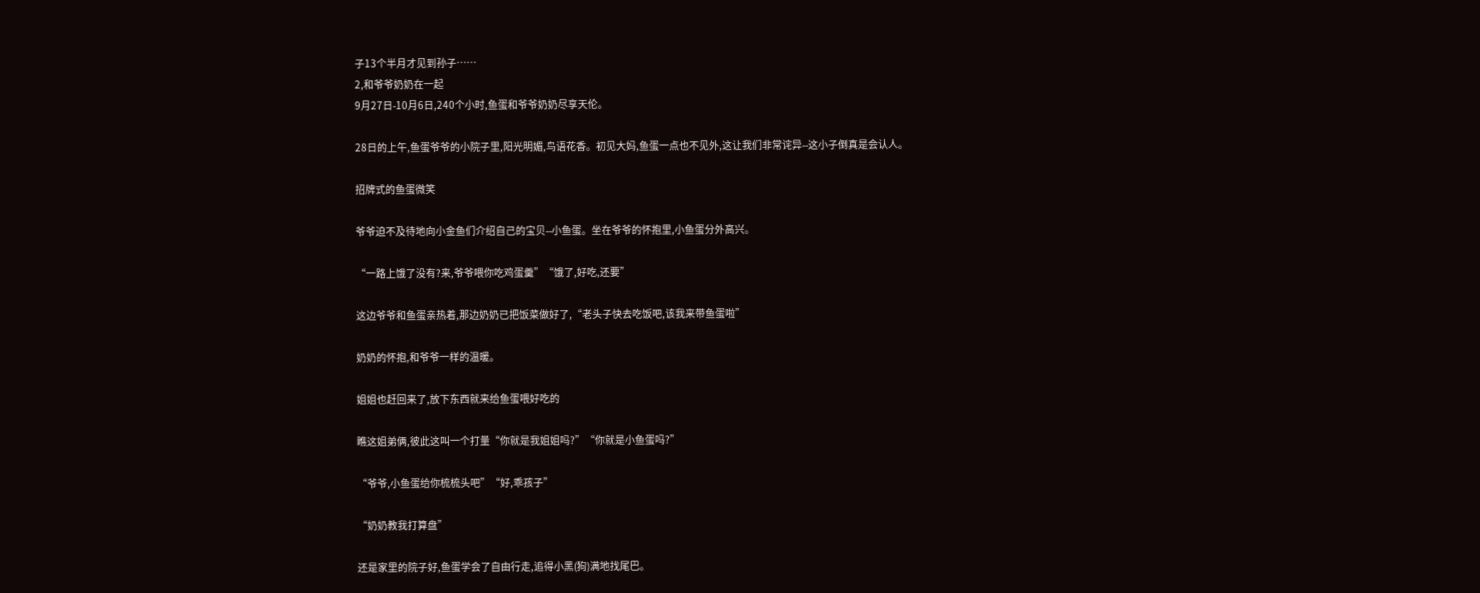子13个半月才见到孙子……
2,和爷爷奶奶在一起
9月27日-10月6日,240个小时,鱼蛋和爷爷奶奶尽享天伦。

28日的上午,鱼蛋爷爷的小院子里,阳光明媚,鸟语花香。初见大妈,鱼蛋一点也不见外,这让我们非常诧异--这小子倒真是会认人。

招牌式的鱼蛋微笑

爷爷迫不及待地向小金鱼们介绍自己的宝贝--小鱼蛋。坐在爷爷的怀抱里,小鱼蛋分外高兴。

“一路上饿了没有?来,爷爷喂你吃鸡蛋羹”“饿了,好吃,还要”

这边爷爷和鱼蛋亲热着,那边奶奶已把饭菜做好了,“老头子快去吃饭吧,该我来带鱼蛋啦”

奶奶的怀抱,和爷爷一样的温暖。

姐姐也赶回来了,放下东西就来给鱼蛋喂好吃的

瞧这姐弟俩,彼此这叫一个打量“你就是我姐姐吗?”“你就是小鱼蛋吗?”

“爷爷,小鱼蛋给你梳梳头吧”“好,乖孩子”

“奶奶教我打算盘”

还是家里的院子好,鱼蛋学会了自由行走,追得小黑(狗)满地找尾巴。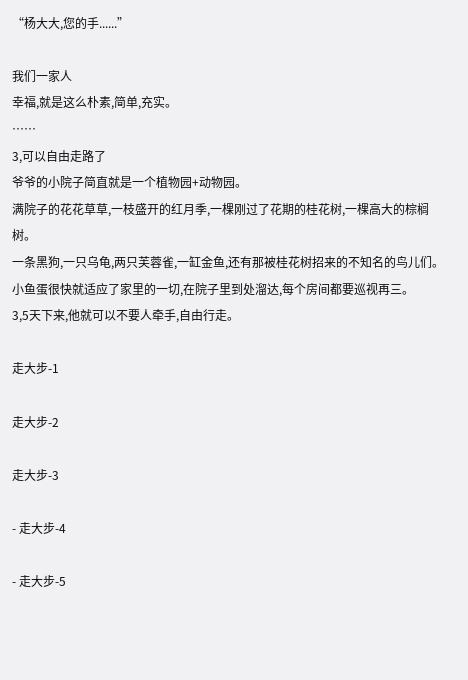“杨大大,您的手......”

我们一家人
幸福,就是这么朴素,简单,充实。
……
3,可以自由走路了
爷爷的小院子简直就是一个植物园+动物园。
满院子的花花草草,一枝盛开的红月季,一棵刚过了花期的桂花树,一棵高大的棕榈树。
一条黑狗,一只乌龟,两只芙蓉雀,一缸金鱼,还有那被桂花树招来的不知名的鸟儿们。
小鱼蛋很快就适应了家里的一切,在院子里到处溜达,每个房间都要巡视再三。
3,5天下来,他就可以不要人牵手,自由行走。

走大步-1

走大步-2

走大步-3

- 走大步-4

- 走大步-5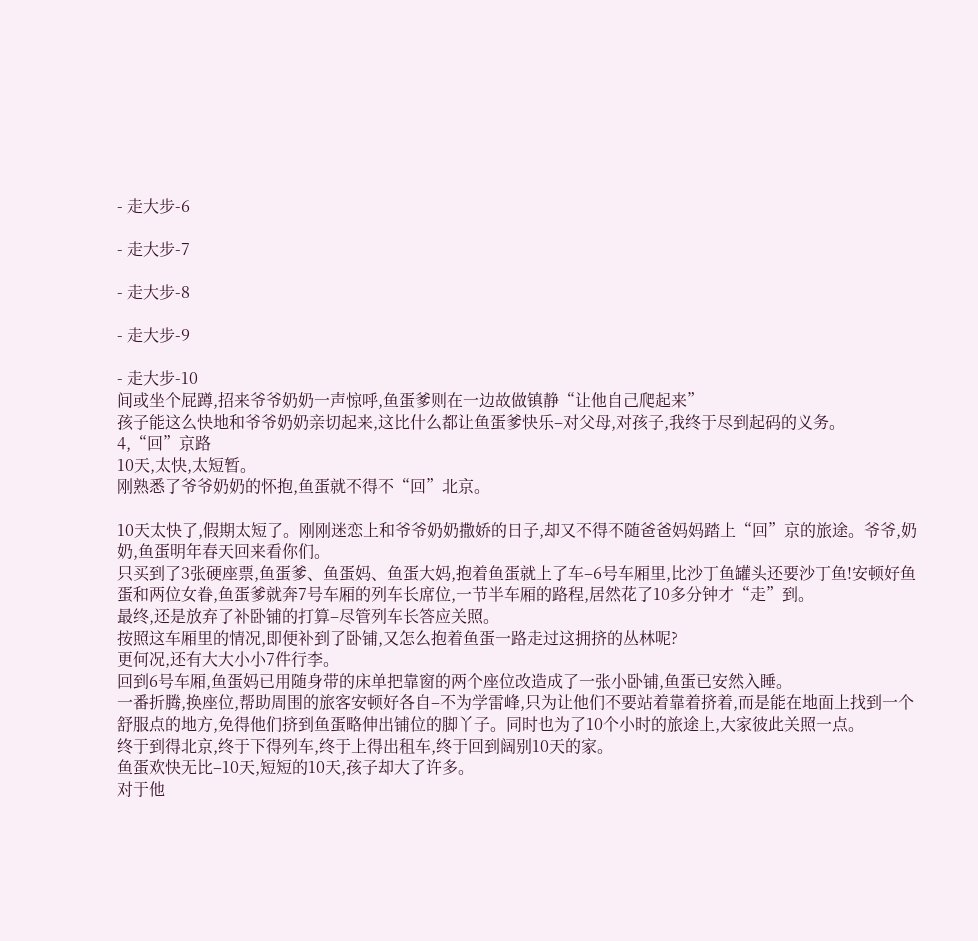- 走大步-6

- 走大步-7

- 走大步-8

- 走大步-9

- 走大步-10
间或坐个屁蹲,招来爷爷奶奶一声惊呼,鱼蛋爹则在一边故做镇静“让他自己爬起来”
孩子能这么快地和爷爷奶奶亲切起来,这比什么都让鱼蛋爹快乐–对父母,对孩子,我终于尽到起码的义务。
4,“回”京路
10天,太快,太短暂。
刚熟悉了爷爷奶奶的怀抱,鱼蛋就不得不“回”北京。

10天太快了,假期太短了。刚刚迷恋上和爷爷奶奶撒娇的日子,却又不得不随爸爸妈妈踏上“回”京的旅途。爷爷,奶奶,鱼蛋明年春天回来看你们。
只买到了3张硬座票,鱼蛋爹、鱼蛋妈、鱼蛋大妈,抱着鱼蛋就上了车–6号车厢里,比沙丁鱼罐头还要沙丁鱼!安顿好鱼蛋和两位女眷,鱼蛋爹就奔7号车厢的列车长席位,一节半车厢的路程,居然花了10多分钟才“走”到。
最终,还是放弃了补卧铺的打算–尽管列车长答应关照。
按照这车厢里的情况,即便补到了卧铺,又怎么抱着鱼蛋一路走过这拥挤的丛林呢?
更何况,还有大大小小7件行李。
回到6号车厢,鱼蛋妈已用随身带的床单把靠窗的两个座位改造成了一张小卧铺,鱼蛋已安然入睡。
一番折腾,换座位,帮助周围的旅客安顿好各自–不为学雷峰,只为让他们不要站着靠着挤着,而是能在地面上找到一个舒服点的地方,免得他们挤到鱼蛋略伸出铺位的脚丫子。同时也为了10个小时的旅途上,大家彼此关照一点。
终于到得北京,终于下得列车,终于上得出租车,终于回到阔别10天的家。
鱼蛋欢快无比–10天,短短的10天,孩子却大了许多。
对于他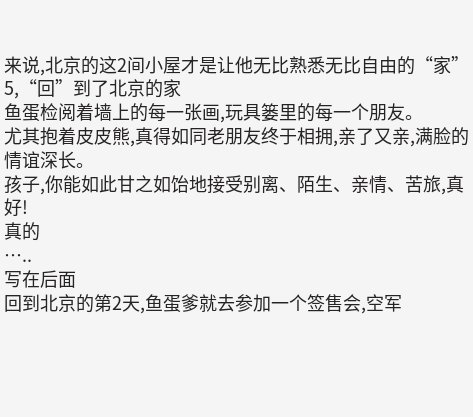来说,北京的这2间小屋才是让他无比熟悉无比自由的“家”
5,“回”到了北京的家
鱼蛋检阅着墙上的每一张画,玩具篓里的每一个朋友。
尤其抱着皮皮熊,真得如同老朋友终于相拥,亲了又亲,满脸的情谊深长。
孩子,你能如此甘之如饴地接受别离、陌生、亲情、苦旅,真好!
真的
…..
写在后面
回到北京的第2天,鱼蛋爹就去参加一个签售会,空军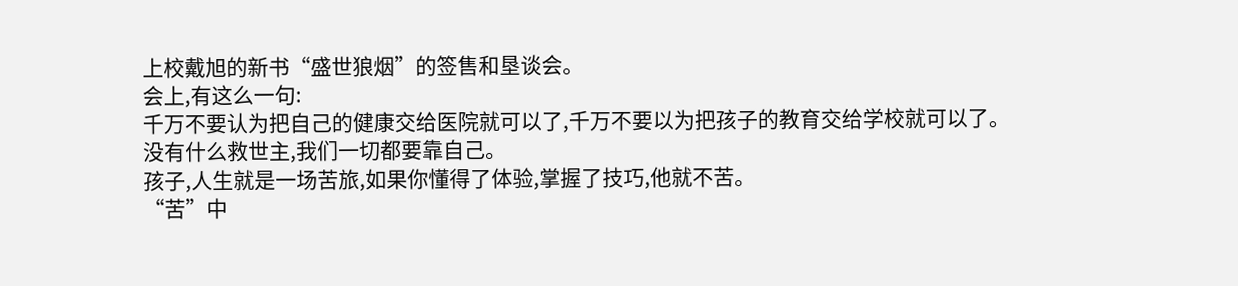上校戴旭的新书“盛世狼烟”的签售和垦谈会。
会上,有这么一句:
千万不要认为把自己的健康交给医院就可以了,千万不要以为把孩子的教育交给学校就可以了。
没有什么救世主,我们一切都要靠自己。
孩子,人生就是一场苦旅,如果你懂得了体验,掌握了技巧,他就不苦。
“苦”中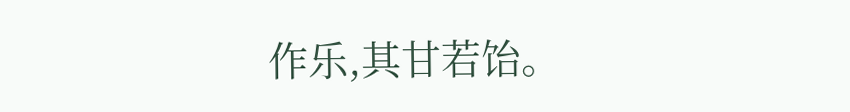作乐,其甘若饴。